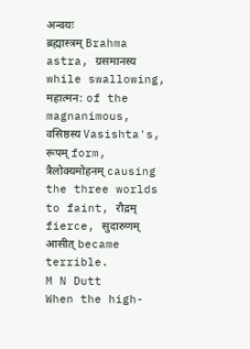अन्वयः
ब्रह्मास्त्रम् Brahma astra, ग्रसमानस्य while swallowing, महात्मन: of the magnanimous, वसिष्ठस्य Vasishta's, रूपम् form, त्रैलोक्यमोहनम् causing the three worlds to faint, रौद्रम् fierce, सुदारुणम् आसीत् became terrible.
M N Dutt
When the high-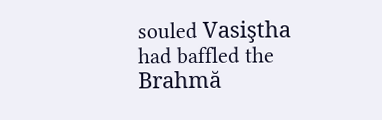souled Vasiştha had baffled the Brahmă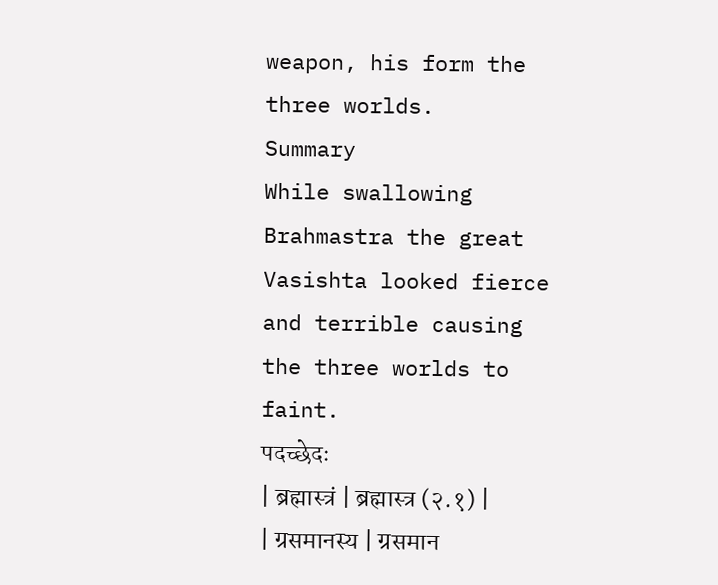weapon, his form the three worlds.
Summary
While swallowing Brahmastra the great Vasishta looked fierce and terrible causing the three worlds to faint.
पदच्छेदः
| ब्रह्मास्त्रं | ब्रह्मास्त्र (२.१) |
| ग्रसमानस्य | ग्रसमान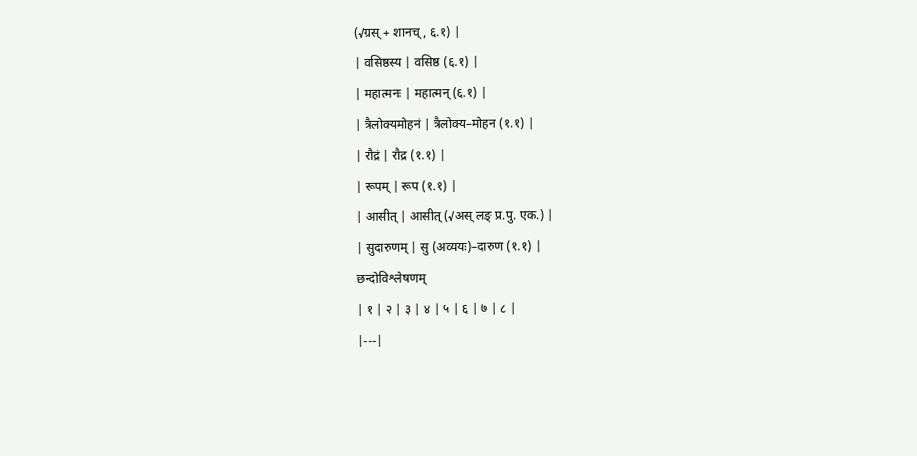(√ग्रस् + शानच्, ६.१) |
| वसिष्ठस्य | वसिष्ठ (६.१) |
| महात्मनः | महात्मन् (६.१) |
| त्रैलोक्यमोहनं | त्रैलोक्य–मोहन (१.१) |
| रौद्रं | रौद्र (१.१) |
| रूपम् | रूप (१.१) |
| आसीत् | आसीत् (√अस् लङ् प्र.पु. एक.) |
| सुदारुणम् | सु (अव्ययः)–दारुण (१.१) |
छन्दोविश्लेषणम्
| १ | २ | ३ | ४ | ५ | ६ | ७ | ८ |
|---|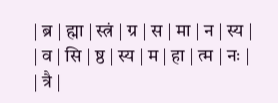| ब्र | ह्मा | स्त्रं | ग्र | स | मा | न | स्य |
| व | सि | ष्ठ | स्य | म | हा | त्म | नः |
| त्रै |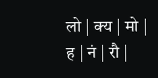लो | क्य | मो | ह | नं | रौ |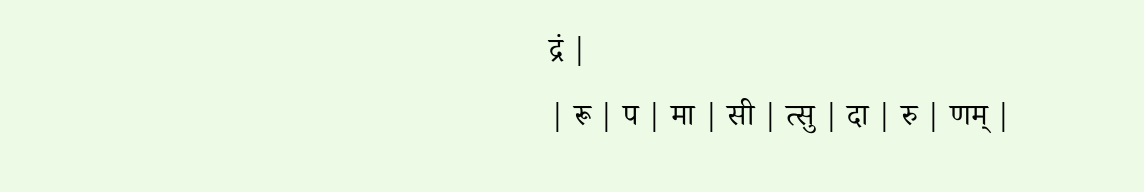द्रं |
| रू | प | मा | सी | त्सु | दा | रु | णम् |